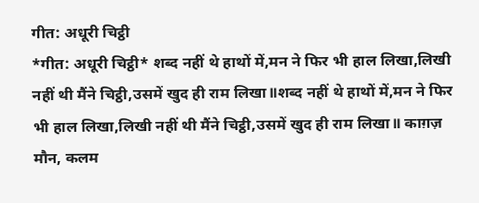गीत: अधूरी चिट्ठी
*गीत: अधूरी चिट्ठी* शब्द नहीं थे हाथों में,मन ने फिर भी हाल लिखा,लिखी नहीं थी मैंने चिट्ठी,उसमें खुद ही राम लिखा॥शब्द नहीं थे हाथों में,मन ने फिर भी हाल लिखा,लिखी नहीं थी मैंने चिट्ठी,उसमें खुद ही राम लिखा॥ काग़ज़ मौन, कलम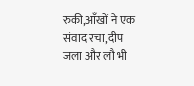रुकी,आँखों ने एक संवाद रचा,दीप जला और लौ भी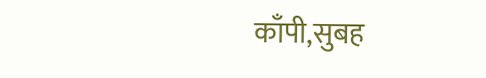काँपी,सुबह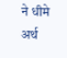ने धीमे अर्थ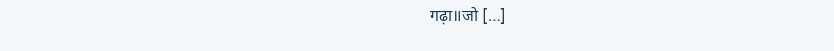गढ़ा॥जो […]